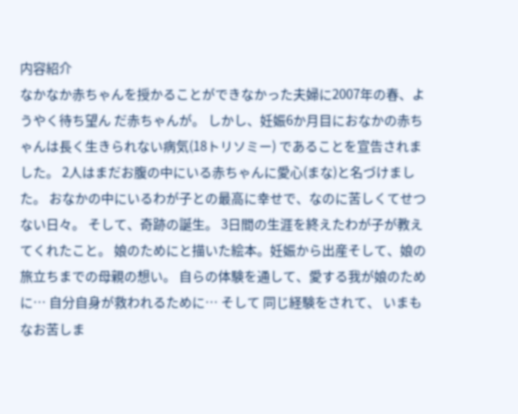内容紹介
なかなか赤ちゃんを授かることができなかった夫婦に2007年の春、ようやく待ち望ん だ赤ちゃんが。 しかし、妊娠6か月目におなかの赤ちゃんは長く生きられない病気(18トリソミー) であることを宣告されました。 2人はまだお腹の中にいる赤ちゃんに愛心(まな)と名づけました。 おなかの中にいるわが子との最高に幸せで、なのに苦しくてせつない日々。 そして、奇跡の誕生。 3日間の生涯を終えたわが子が教えてくれたこと。 娘のためにと描いた絵本。妊娠から出産そして、娘の旅立ちまでの母親の想い。 自らの体験を通して、愛する我が娘のために… 自分自身が救われるために… そして 同じ経験をされて、 いまもなお苦しま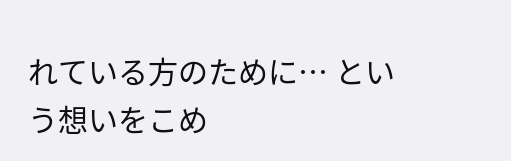れている方のために… という想いをこめ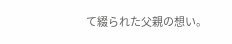て綴られた父親の想い。